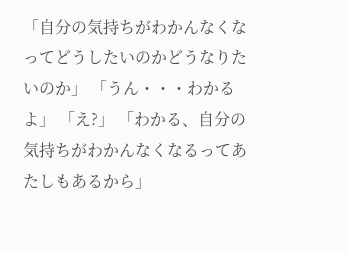「自分の気持ちがわかんなくなってどうしたいのかどうなりたいのか」 「うん・・・わかるよ」 「え?」 「わかる、自分の気持ちがわかんなくなるってあたしもあるから」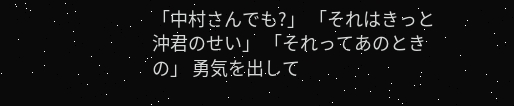「中村さんでも?」 「それはきっと沖君のせい」 「それってあのときの」 勇気を出して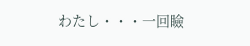わたし・・・一回瞼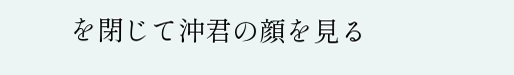を閉じて沖君の顔を見る